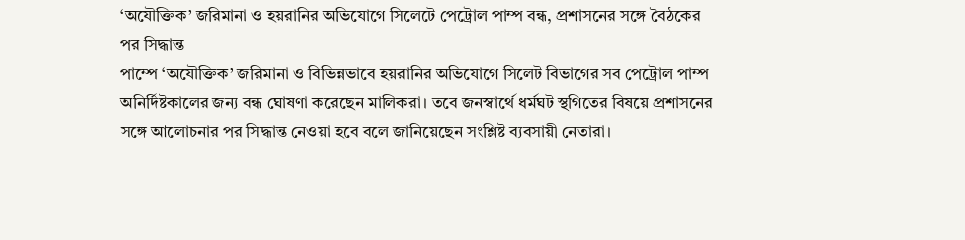‘অযৌক্তিক’ জরিমানা ও হয়রানির অভিযোগে সিলেটে পেট্রোল পাম্প বন্ধ, প্রশাসনের সঙ্গে বৈঠকের পর সিদ্ধান্ত
পাম্পে ‘অযৌক্তিক’ জরিমানা ও বিভিন্নভাবে হয়রানির অভিযোগে সিলেট বিভাগের সব পেট্রোল পাম্প অনির্দিষ্টকালের জন্য বন্ধ ঘোষণা করেছেন মালিকরা। তবে জনস্বার্থে ধর্মঘট স্থগিতের বিষয়ে প্রশাসনের সঙ্গে আলোচনার পর সিদ্ধান্ত নেওয়া হবে বলে জানিয়েছেন সংশ্লিষ্ট ব্যবসায়ী নেতারা।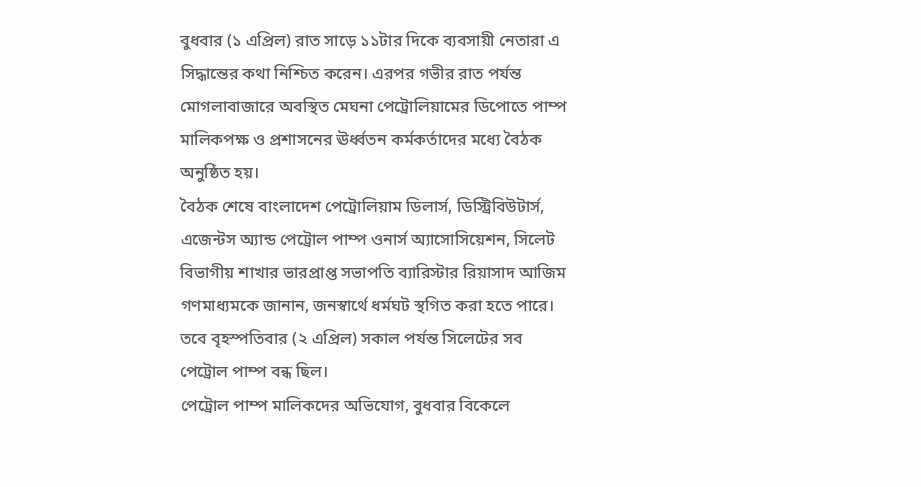বুধবার (১ এপ্রিল) রাত সাড়ে ১১টার দিকে ব্যবসায়ী নেতারা এ সিদ্ধান্তের কথা নিশ্চিত করেন। এরপর গভীর রাত পর্যন্ত মোগলাবাজারে অবস্থিত মেঘনা পেট্রোলিয়ামের ডিপোতে পাম্প মালিকপক্ষ ও প্রশাসনের ঊর্ধ্বতন কর্মকর্তাদের মধ্যে বৈঠক অনুষ্ঠিত হয়।
বৈঠক শেষে বাংলাদেশ পেট্রোলিয়াম ডিলার্স, ডিস্ট্রিবিউটার্স, এজেন্টস অ্যান্ড পেট্রোল পাম্প ওনার্স অ্যাসোসিয়েশন, সিলেট বিভাগীয় শাখার ভারপ্রাপ্ত সভাপতি ব্যারিস্টার রিয়াসাদ আজিম গণমাধ্যমকে জানান, জনস্বার্থে ধর্মঘট স্থগিত করা হতে পারে। তবে বৃহস্পতিবার (২ এপ্রিল) সকাল পর্যন্ত সিলেটের সব পেট্রোল পাম্প বন্ধ ছিল।
পেট্রোল পাম্প মালিকদের অভিযোগ, বুধবার বিকেলে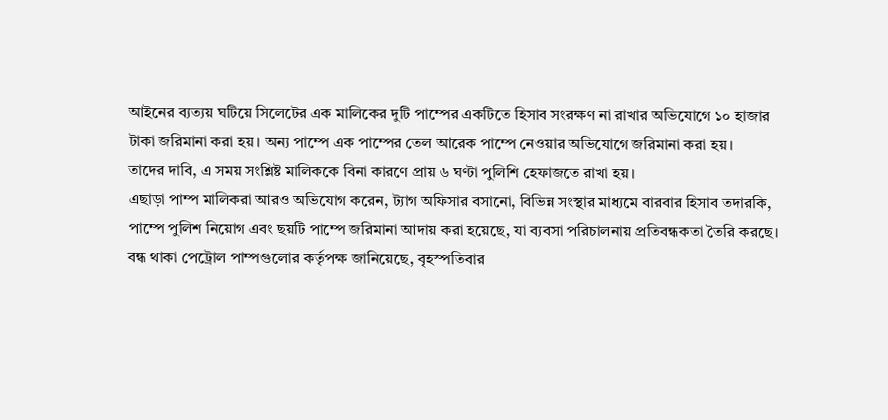আইনের ব্যত্যয় ঘটিয়ে সিলেটের এক মালিকের দুটি পাম্পের একটিতে হিসাব সংরক্ষণ না রাখার অভিযোগে ১০ হাজার টাকা জরিমানা করা হয়। অন্য পাম্পে এক পাম্পের তেল আরেক পাম্পে নেওয়ার অভিযোগে জরিমানা করা হয়।
তাদের দাবি, এ সময় সংশ্লিষ্ট মালিককে বিনা কারণে প্রায় ৬ ঘণ্টা পুলিশি হেফাজতে রাখা হয়।
এছাড়া পাম্প মালিকরা আরও অভিযোগ করেন, ট্যাগ অফিসার বসানো, বিভিন্ন সংস্থার মাধ্যমে বারবার হিসাব তদারকি, পাম্পে পুলিশ নিয়োগ এবং ছয়টি পাম্পে জরিমানা আদায় করা হয়েছে, যা ব্যবসা পরিচালনায় প্রতিবন্ধকতা তৈরি করছে।
বন্ধ থাকা পেট্রোল পাম্পগুলোর কর্তৃপক্ষ জানিয়েছে, বৃহস্পতিবার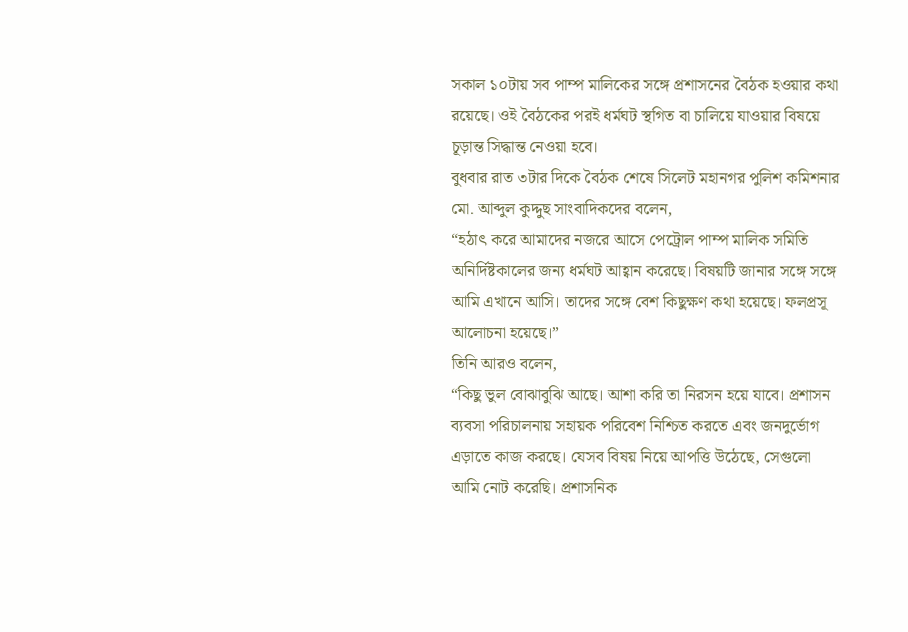সকাল ১০টায় সব পাম্প মালিকের সঙ্গে প্রশাসনের বৈঠক হওয়ার কথা রয়েছে। ওই বৈঠকের পরই ধর্মঘট স্থগিত বা চালিয়ে যাওয়ার বিষয়ে চূড়ান্ত সিদ্ধান্ত নেওয়া হবে।
বুধবার রাত ৩টার দিকে বৈঠক শেষে সিলেট মহানগর পুলিশ কমিশনার মো. আব্দুল কুদ্দুছ সাংবাদিকদের বলেন,
“হঠাৎ করে আমাদের নজরে আসে পেট্রোল পাম্প মালিক সমিতি অনির্দিষ্টকালের জন্য ধর্মঘট আহ্বান করেছে। বিষয়টি জানার সঙ্গে সঙ্গে আমি এখানে আসি। তাদের সঙ্গে বেশ কিছুক্ষণ কথা হয়েছে। ফলপ্রসূ আলোচনা হয়েছে।”
তিনি আরও বলেন,
“কিছু ভুল বোঝাবুঝি আছে। আশা করি তা নিরসন হয়ে যাবে। প্রশাসন ব্যবসা পরিচালনায় সহায়ক পরিবেশ নিশ্চিত করতে এবং জনদুর্ভোগ এড়াতে কাজ করছে। যেসব বিষয় নিয়ে আপত্তি উঠেছে, সেগুলো আমি নোট করেছি। প্রশাসনিক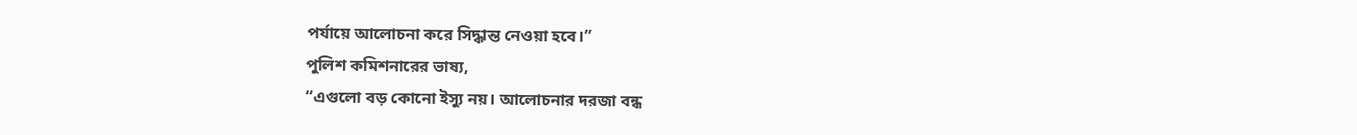পর্যায়ে আলোচনা করে সিদ্ধান্ত নেওয়া হবে।”
পুলিশ কমিশনারের ভাষ্য,
“এগুলো বড় কোনো ইস্যু নয়। আলোচনার দরজা বন্ধ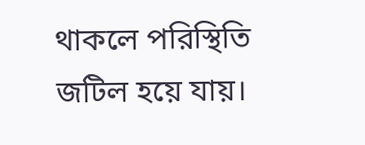থাকলে পরিস্থিতি জটিল হয়ে যায়।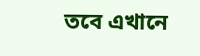তবে এখানে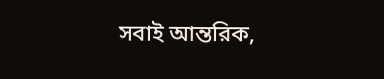সবাই আন্তরিক,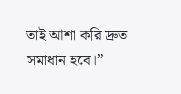তাই আশা করি দ্রুত সমাধান হবে।”